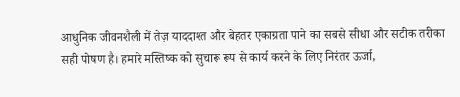आधुनिक जीवनशैली में तेज़ याददाश्त और बेहतर एकाग्रता पाने का सबसे सीधा और सटीक तरीका सही पोषण है। हमारे मस्तिष्क को सुचारू रूप से कार्य करने के लिए निरंतर ऊर्जा,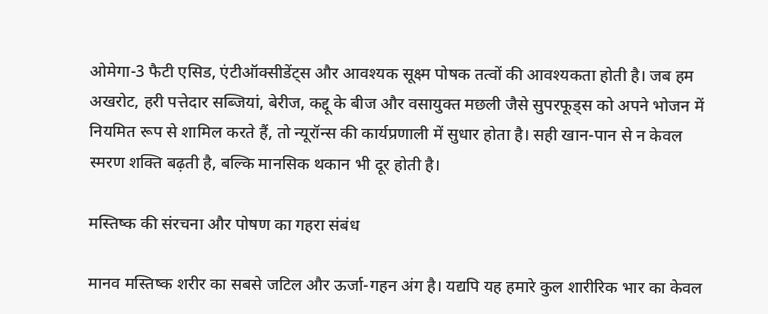ओमेगा-3 फैटी एसिड, एंटीऑक्सीडेंट्स और आवश्यक सूक्ष्म पोषक तत्वों की आवश्यकता होती है। जब हम अखरोट, हरी पत्तेदार सब्जियां, बेरीज, कद्दू के बीज और वसायुक्त मछली जैसे सुपरफूड्स को अपने भोजन में नियमित रूप से शामिल करते हैं, तो न्यूरॉन्स की कार्यप्रणाली में सुधार होता है। सही खान-पान से न केवल स्मरण शक्ति बढ़ती है, बल्कि मानसिक थकान भी दूर होती है।

मस्तिष्क की संरचना और पोषण का गहरा संबंध

मानव मस्तिष्क शरीर का सबसे जटिल और ऊर्जा-गहन अंग है। यद्यपि यह हमारे कुल शारीरिक भार का केवल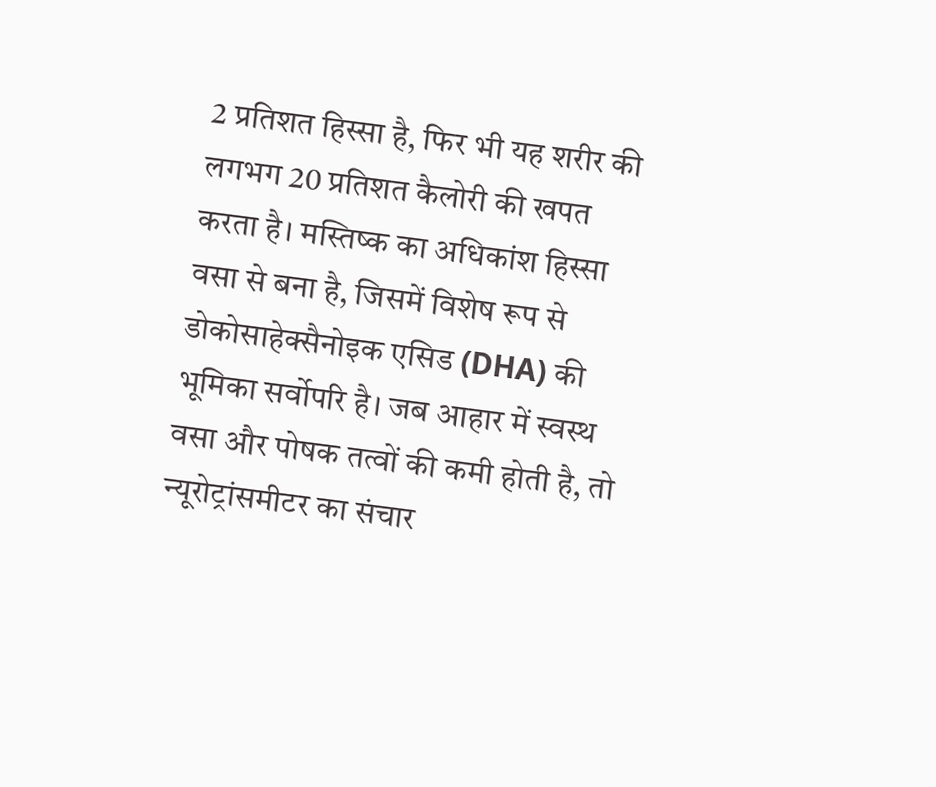2 प्रतिशत हिस्सा है, फिर भी यह शरीर की लगभग 20 प्रतिशत कैलोरी की खपत करता है। मस्तिष्क का अधिकांश हिस्सा वसा से बना है, जिसमें विशेष रूप से डोकोसाहेक्सैनोइक एसिड (DHA) की भूमिका सर्वोपरि है। जब आहार में स्वस्थ वसा और पोषक तत्वों की कमी होती है, तो न्यूरोट्रांसमीटर का संचार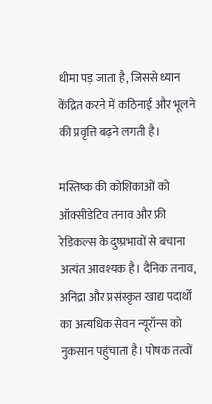धीमा पड़ जाता है, जिससे ध्यान केंद्रित करने में कठिनाई और भूलने की प्रवृत्ति बढ़ने लगती है।

मस्तिष्क की कोशिकाओं को ऑक्सीडेटिव तनाव और फ्री रेडिकल्स के दुष्प्रभावों से बचाना अत्यंत आवश्यक है। दैनिक तनाव, अनिद्रा और प्रसंस्कृत खाद्य पदार्थों का अत्यधिक सेवन न्यूरॉन्स को नुकसान पहुंचाता है। पोषक तत्वों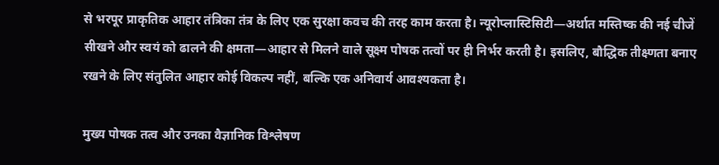से भरपूर प्राकृतिक आहार तंत्रिका तंत्र के लिए एक सुरक्षा कवच की तरह काम करता है। न्यूरोप्लास्टिसिटी—अर्थात मस्तिष्क की नई चीजें सीखने और स्वयं को ढालने की क्षमता—आहार से मिलने वाले सूक्ष्म पोषक तत्वों पर ही निर्भर करती है। इसलिए, बौद्धिक तीक्ष्णता बनाए रखने के लिए संतुलित आहार कोई विकल्प नहीं, बल्कि एक अनिवार्य आवश्यकता है।

मुख्य पोषक तत्व और उनका वैज्ञानिक विश्लेषण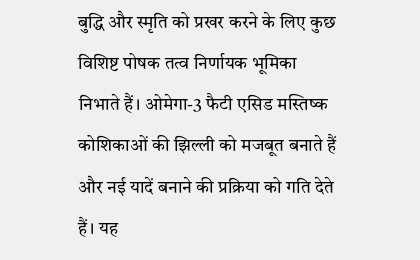बुद्धि और स्मृति को प्रखर करने के लिए कुछ विशिष्ट पोषक तत्व निर्णायक भूमिका निभाते हैं। ओमेगा-3 फैटी एसिड मस्तिष्क कोशिकाओं की झिल्ली को मजबूत बनाते हैं और नई यादें बनाने की प्रक्रिया को गति देते हैं। यह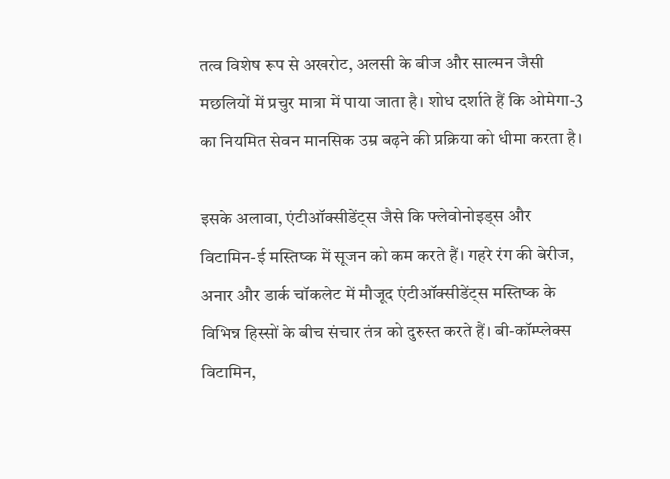तत्व विशेष रूप से अखरोट, अलसी के बीज और साल्मन जैसी मछलियों में प्रचुर मात्रा में पाया जाता है। शोध दर्शाते हैं कि ओमेगा-3 का नियमित सेवन मानसिक उम्र बढ़ने की प्रक्रिया को धीमा करता है।

इसके अलावा, एंटीऑक्सीडेंट्स जैसे कि फ्लेवोनोइड्स और विटामिन-ई मस्तिष्क में सूजन को कम करते हैं। गहरे रंग की बेरीज, अनार और डार्क चॉकलेट में मौजूद एंटीऑक्सीडेंट्स मस्तिष्क के विभिन्न हिस्सों के बीच संचार तंत्र को दुरुस्त करते हैं। बी-कॉम्प्लेक्स विटामिन,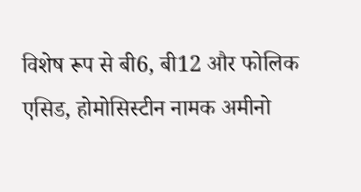विशेष रूप से बी6, बी12 और फोलिक एसिड, होमोसिस्टीन नामक अमीनो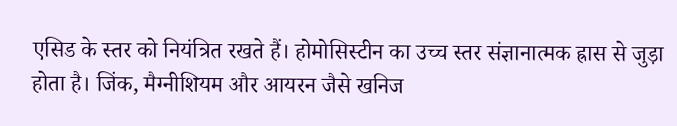एसिड के स्तर को नियंत्रित रखते हैं। होमोसिस्टीन का उच्च स्तर संज्ञानात्मक ह्रास से जुड़ा होता है। जिंक, मैग्नीशियम और आयरन जैसे खनिज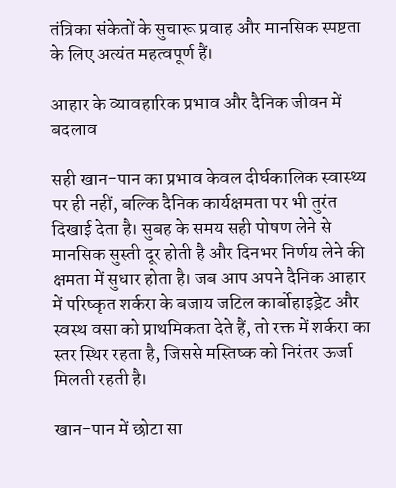तंत्रिका संकेतों के सुचारू प्रवाह और मानसिक स्पष्टता के लिए अत्यंत महत्वपूर्ण हैं।

आहार के व्यावहारिक प्रभाव और दैनिक जीवन में बदलाव

सही खान-पान का प्रभाव केवल दीर्घकालिक स्वास्थ्य पर ही नहीं, बल्कि दैनिक कार्यक्षमता पर भी तुरंत दिखाई देता है। सुबह के समय सही पोषण लेने से मानसिक सुस्ती दूर होती है और दिनभर निर्णय लेने की क्षमता में सुधार होता है। जब आप अपने दैनिक आहार में परिष्कृत शर्करा के बजाय जटिल कार्बोहाइड्रेट और स्वस्थ वसा को प्राथमिकता देते हैं, तो रक्त में शर्करा का स्तर स्थिर रहता है, जिससे मस्तिष्क को निरंतर ऊर्जा मिलती रहती है।

खान-पान में छोटा सा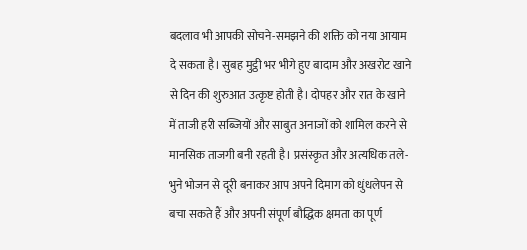बदलाव भी आपकी सोचने-समझने की शक्ति को नया आयाम दे सकता है। सुबह मुट्ठी भर भीगे हुए बादाम और अखरोट खाने से दिन की शुरुआत उत्कृष्ट होती है। दोपहर और रात के खाने में ताजी हरी सब्जियों और साबुत अनाजों को शामिल करने से मानसिक ताजगी बनी रहती है। प्रसंस्कृत और अत्यधिक तले-भुने भोजन से दूरी बनाकर आप अपने दिमाग को धुंधलेपन से बचा सकते हैं और अपनी संपूर्ण बौद्धिक क्षमता का पूर्ण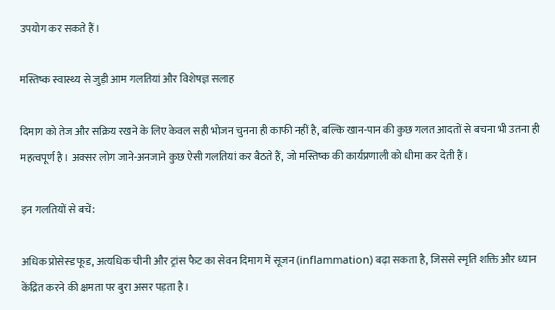उपयोग कर सकते हैं।

मस्तिष्क स्वास्थ्य से जुड़ी आम गलतियां और विशेषज्ञ सलाह

दिमाग को तेज और सक्रिय रखने के लिए केवल सही भोजन चुनना ही काफी नहीं है, बल्कि खान-पान की कुछ गलत आदतों से बचना भी उतना ही महत्वपूर्ण है। अक्सर लोग जाने-अनजाने कुछ ऐसी गलतियां कर बैठते हैं, जो मस्तिष्क की कार्यप्रणाली को धीमा कर देती हैं।

इन गलतियों से बचें:

अधिक प्रोसेस्ड फूड, अत्यधिक चीनी और ट्रांस फैट का सेवन दिमाग में सूजन (inflammation) बढ़ा सकता है, जिससे स्मृति शक्ति और ध्यान केंद्रित करने की क्षमता पर बुरा असर पड़ता है।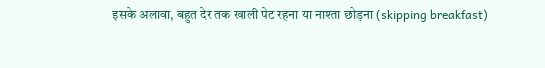इसके अलावा, बहुत देर तक खाली पेट रहना या नाश्ता छोड़ना (skipping breakfast)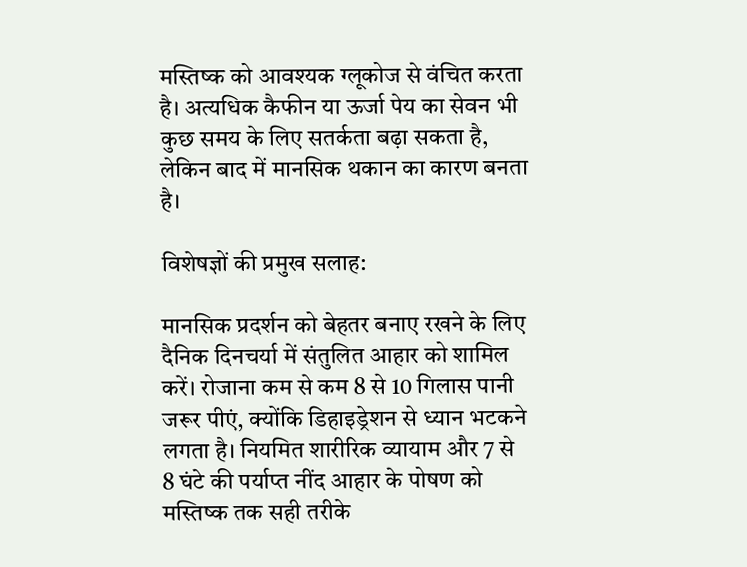मस्तिष्क को आवश्यक ग्लूकोज से वंचित करता है। अत्यधिक कैफीन या ऊर्जा पेय का सेवन भी कुछ समय के लिए सतर्कता बढ़ा सकता है, लेकिन बाद में मानसिक थकान का कारण बनता है।

विशेषज्ञों की प्रमुख सलाह:

मानसिक प्रदर्शन को बेहतर बनाए रखने के लिए दैनिक दिनचर्या में संतुलित आहार को शामिल करें। रोजाना कम से कम 8 से 10 गिलास पानी जरूर पीएं, क्योंकि डिहाइड्रेशन से ध्यान भटकने लगता है। नियमित शारीरिक व्यायाम और 7 से 8 घंटे की पर्याप्त नींद आहार के पोषण को मस्तिष्क तक सही तरीके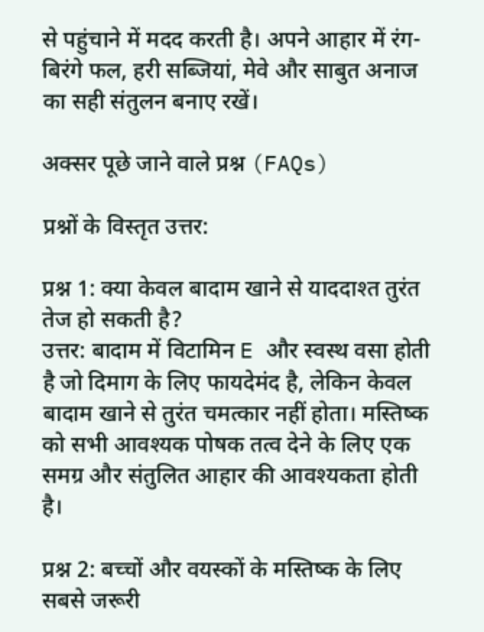से पहुंचाने में मदद करती है। अपने आहार में रंग-बिरंगे फल, हरी सब्जियां, मेवे और साबुत अनाज का सही संतुलन बनाए रखें।

अक्सर पूछे जाने वाले प्रश्न (FAQs)

प्रश्नों के विस्तृत उत्तर:

प्रश्न 1: क्या केवल बादाम खाने से याददाश्त तुरंत तेज हो सकती है?
उत्तर: बादाम में विटामिन E और स्वस्थ वसा होती है जो दिमाग के लिए फायदेमंद है, लेकिन केवल बादाम खाने से तुरंत चमत्कार नहीं होता। मस्तिष्क को सभी आवश्यक पोषक तत्व देने के लिए एक समग्र और संतुलित आहार की आवश्यकता होती है।

प्रश्न 2: बच्चों और वयस्कों के मस्तिष्क के लिए सबसे जरूरी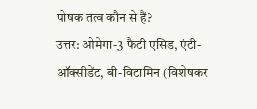पोषक तत्व कौन से हैं?
उत्तर: ओमेगा-3 फैटी एसिड, एंटी-ऑक्सीडेंट, बी-विटामिन (विशेषकर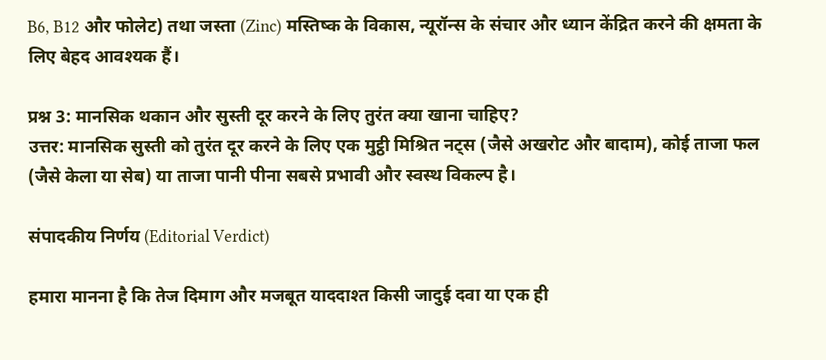B6, B12 और फोलेट) तथा जस्ता (Zinc) मस्तिष्क के विकास, न्यूरॉन्स के संचार और ध्यान केंद्रित करने की क्षमता के लिए बेहद आवश्यक हैं।

प्रश्न 3: मानसिक थकान और सुस्ती दूर करने के लिए तुरंत क्या खाना चाहिए?
उत्तर: मानसिक सुस्ती को तुरंत दूर करने के लिए एक मुट्ठी मिश्रित नट्स (जैसे अखरोट और बादाम), कोई ताजा फल (जैसे केला या सेब) या ताजा पानी पीना सबसे प्रभावी और स्वस्थ विकल्प है।

संपादकीय निर्णय (Editorial Verdict)

हमारा मानना है कि तेज दिमाग और मजबूत याददाश्त किसी जादुई दवा या एक ही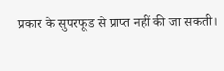प्रकार के सुपरफूड से प्राप्त नहीं की जा सकती।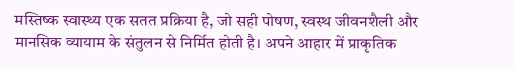मस्तिष्क स्वास्थ्य एक सतत प्रक्रिया है, जो सही पोषण, स्वस्थ जीवनशैली और मानसिक व्यायाम के संतुलन से निर्मित होती है। अपने आहार में प्राकृतिक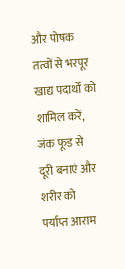और पोषक तत्वों से भरपूर खाद्य पदार्थों को शामिल करें, जंक फूड से दूरी बनाएं और शरीर को पर्याप्त आराम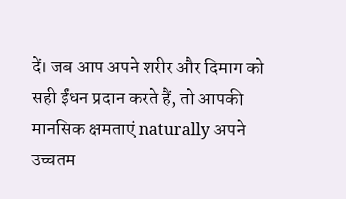दें। जब आप अपने शरीर और दिमाग को सही ईंधन प्रदान करते हैं, तो आपकी मानसिक क्षमताएं naturally अपने उच्चतम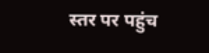स्तर पर पहुंच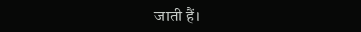जाती हैं।